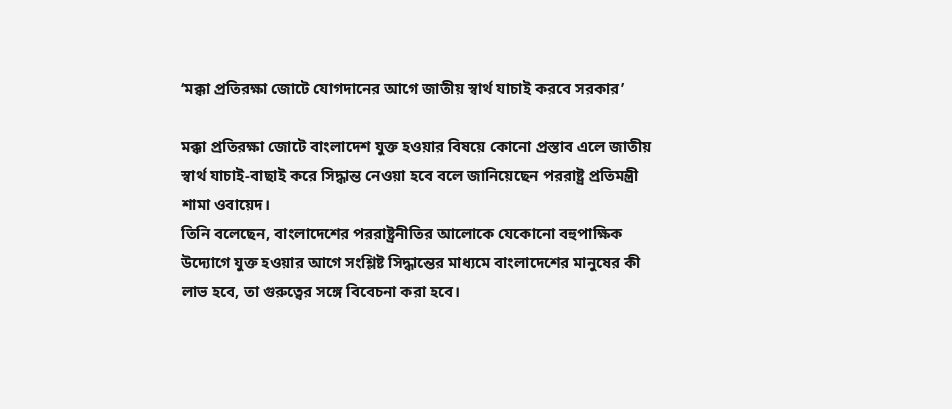‘মক্কা প্রতিরক্ষা জোটে যোগদানের আগে জাতীয় স্বার্থ যাচাই করবে সরকার’

মক্কা প্রতিরক্ষা জোটে বাংলাদেশ যুক্ত হওয়ার বিষয়ে কোনো প্রস্তাব এলে জাতীয় স্বার্থ যাচাই-বাছাই করে সিদ্ধান্ত নেওয়া হবে বলে জানিয়েছেন পররাষ্ট্র প্রতিমন্ত্রী শামা ওবায়েদ।
তিনি বলেছেন, বাংলাদেশের পররাষ্ট্রনীতির আলোকে যেকোনো বহুপাক্ষিক উদ্যোগে যুক্ত হওয়ার আগে সংশ্লিষ্ট সিদ্ধান্তের মাধ্যমে বাংলাদেশের মানুষের কী লাভ হবে, তা গুরুত্বের সঙ্গে বিবেচনা করা হবে।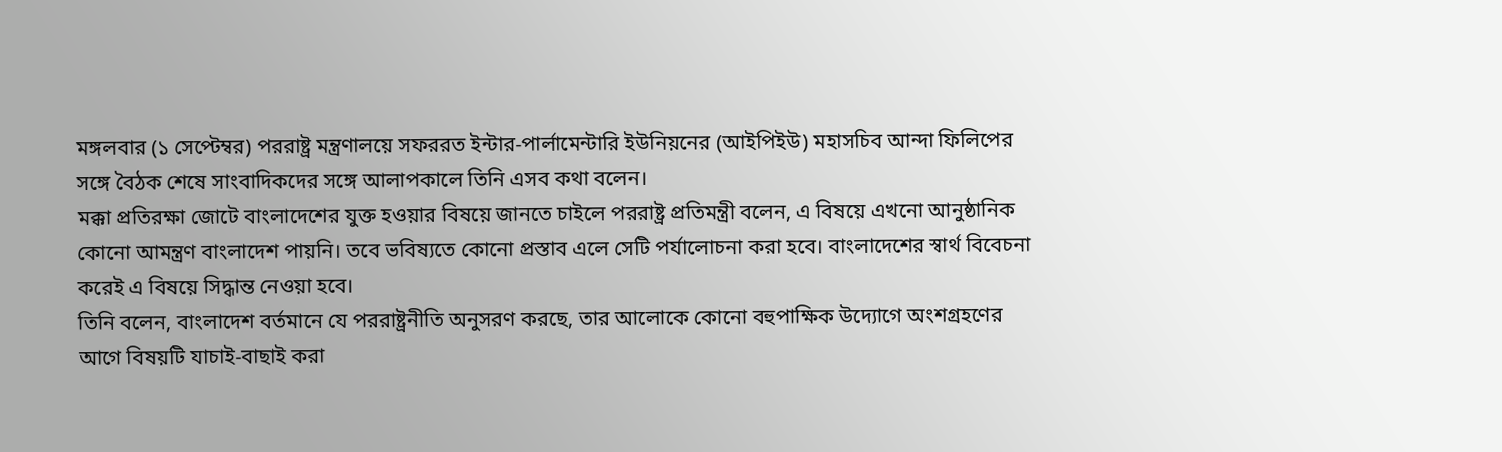মঙ্গলবার (১ সেপ্টেম্বর) পররাষ্ট্র মন্ত্রণালয়ে সফররত ইন্টার-পার্লামেন্টারি ইউনিয়নের (আইপিইউ) মহাসচিব আন্দা ফিলিপের সঙ্গে বৈঠক শেষে সাংবাদিকদের সঙ্গে আলাপকালে তিনি এসব কথা বলেন।
মক্কা প্রতিরক্ষা জোটে বাংলাদেশের যুক্ত হওয়ার বিষয়ে জানতে চাইলে পররাষ্ট্র প্রতিমন্ত্রী বলেন, এ বিষয়ে এখনো আনুষ্ঠানিক কোনো আমন্ত্রণ বাংলাদেশ পায়নি। তবে ভবিষ্যতে কোনো প্রস্তাব এলে সেটি পর্যালোচনা করা হবে। বাংলাদেশের স্বার্থ বিবেচনা করেই এ বিষয়ে সিদ্ধান্ত নেওয়া হবে।
তিনি বলেন, বাংলাদেশ বর্তমানে যে পররাষ্ট্রনীতি অনুসরণ করছে, তার আলোকে কোনো বহুপাক্ষিক উদ্যোগে অংশগ্রহণের আগে বিষয়টি যাচাই-বাছাই করা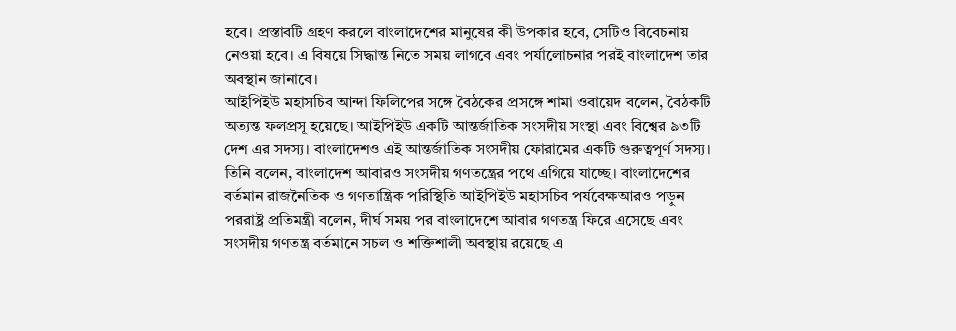হবে। প্রস্তাবটি গ্রহণ করলে বাংলাদেশের মানুষের কী উপকার হবে, সেটিও বিবেচনায় নেওয়া হবে। এ বিষয়ে সিদ্ধান্ত নিতে সময় লাগবে এবং পর্যালোচনার পরই বাংলাদেশ তার অবস্থান জানাবে।
আইপিইউ মহাসচিব আন্দা ফিলিপের সঙ্গে বৈঠকের প্রসঙ্গে শামা ওবায়েদ বলেন, বৈঠকটি অত্যন্ত ফলপ্রসূ হয়েছে। আইপিইউ একটি আন্তর্জাতিক সংসদীয় সংস্থা এবং বিশ্বের ৯৩টি দেশ এর সদস্য। বাংলাদেশও এই আন্তর্জাতিক সংসদীয় ফোরামের একটি গুরুত্বপূর্ণ সদস্য।
তিনি বলেন, বাংলাদেশ আবারও সংসদীয় গণতন্ত্রের পথে এগিয়ে যাচ্ছে। বাংলাদেশের বর্তমান রাজনৈতিক ও গণতান্ত্রিক পরিস্থিতি আইপিইউ মহাসচিব পর্যবেক্ষআরও পড়ুন
পররাষ্ট্র প্রতিমন্ত্রী বলেন, দীর্ঘ সময় পর বাংলাদেশে আবার গণতন্ত্র ফিরে এসেছে এবং সংসদীয় গণতন্ত্র বর্তমানে সচল ও শক্তিশালী অবস্থায় রয়েছে এ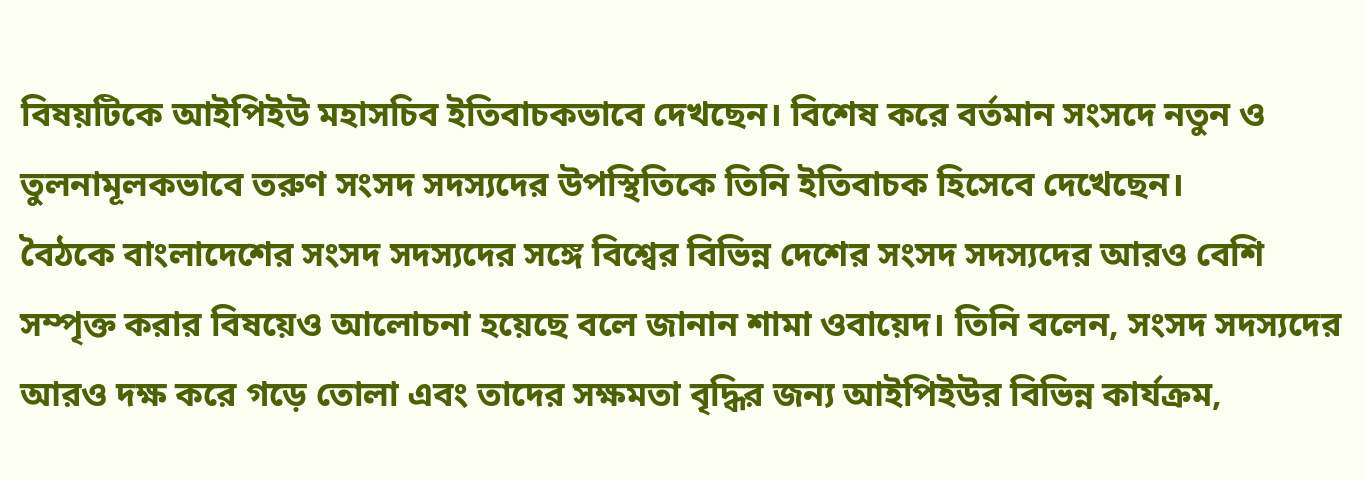বিষয়টিকে আইপিইউ মহাসচিব ইতিবাচকভাবে দেখছেন। বিশেষ করে বর্তমান সংসদে নতুন ও তুলনামূলকভাবে তরুণ সংসদ সদস্যদের উপস্থিতিকে তিনি ইতিবাচক হিসেবে দেখেছেন।
বৈঠকে বাংলাদেশের সংসদ সদস্যদের সঙ্গে বিশ্বের বিভিন্ন দেশের সংসদ সদস্যদের আরও বেশি সম্পৃক্ত করার বিষয়েও আলোচনা হয়েছে বলে জানান শামা ওবায়েদ। তিনি বলেন, সংসদ সদস্যদের আরও দক্ষ করে গড়ে তোলা এবং তাদের সক্ষমতা বৃদ্ধির জন্য আইপিইউর বিভিন্ন কার্যক্রম,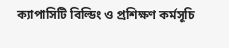ক্যাপাসিটি বিল্ডিং ও প্রশিক্ষণ কর্মসূচি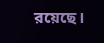রয়েছে।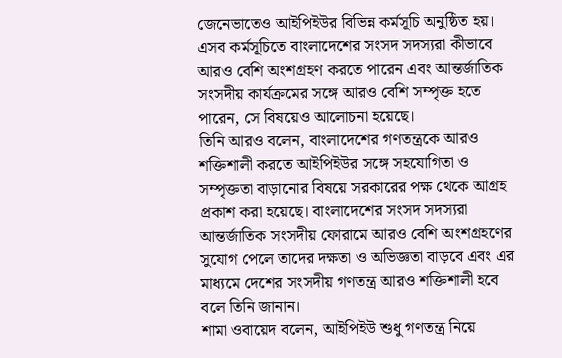জেনেভাতেও আইপিইউর বিভিন্ন কর্মসূচি অনুষ্ঠিত হয়। এসব কর্মসূচিতে বাংলাদেশের সংসদ সদস্যরা কীভাবে আরও বেশি অংশগ্রহণ করতে পারেন এবং আন্তর্জাতিক সংসদীয় কার্যক্রমের সঙ্গে আরও বেশি সম্পৃক্ত হতে পারেন, সে বিষয়েও আলোচনা হয়েছে।
তিনি আরও বলেন, বাংলাদেশের গণতন্ত্রকে আরও শক্তিশালী করতে আইপিইউর সঙ্গে সহযোগিতা ও সম্পৃক্ততা বাড়ানোর বিষয়ে সরকারের পক্ষ থেকে আগ্রহ প্রকাশ করা হয়েছে। বাংলাদেশের সংসদ সদস্যরা আন্তর্জাতিক সংসদীয় ফোরামে আরও বেশি অংশগ্রহণের সুযোগ পেলে তাদের দক্ষতা ও অভিজ্ঞতা বাড়বে এবং এর মাধ্যমে দেশের সংসদীয় গণতন্ত্র আরও শক্তিশালী হবে বলে তিনি জানান।
শামা ওবায়েদ বলেন, আইপিইউ শুধু গণতন্ত্র নিয়ে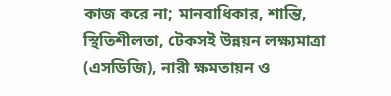কাজ করে না; মানবাধিকার, শান্তি, স্থিতিশীলতা, টেকসই উন্নয়ন লক্ষ্যমাত্রা (এসডিজি), নারী ক্ষমতায়ন ও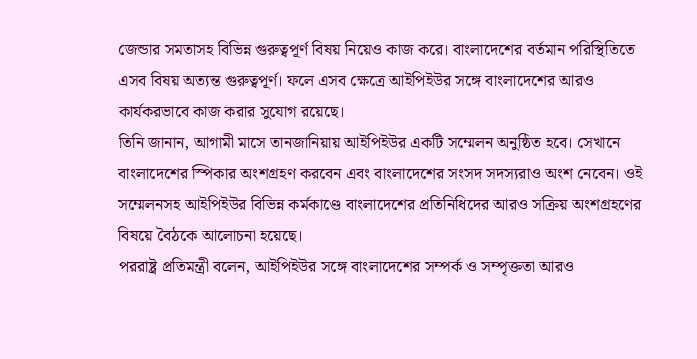জেন্ডার সমতাসহ বিভিন্ন গুরুত্বপূর্ণ বিষয় নিয়েও কাজ করে। বাংলাদেশের বর্তমান পরিস্থিতিতে এসব বিষয় অত্যন্ত গুরুত্বপূর্ণ। ফলে এসব ক্ষেত্রে আইপিইউর সঙ্গে বাংলাদেশের আরও কার্যকরভাবে কাজ করার সুযোগ রয়েছে।
তিনি জানান, আগামী মাসে তানজানিয়ায় আইপিইউর একটি সম্মেলন অনুষ্ঠিত হবে। সেখানে বাংলাদেশের স্পিকার অংশগ্রহণ করবেন এবং বাংলাদেশের সংসদ সদস্যরাও অংশ নেবেন। ওই সম্মেলনসহ আইপিইউর বিভিন্ন কর্মকাণ্ডে বাংলাদেশের প্রতিনিধিদের আরও সক্রিয় অংশগ্রহণের বিষয়ে বৈঠকে আলোচনা হয়েছে।
পররাষ্ট্র প্রতিমন্ত্রী বলেন, আইপিইউর সঙ্গে বাংলাদেশের সম্পর্ক ও সম্পৃক্ততা আরও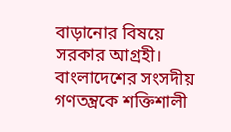বাড়ানোর বিষয়ে সরকার আগ্রহী। বাংলাদেশের সংসদীয় গণতন্ত্রকে শক্তিশালী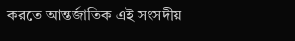করতে আন্তর্জাতিক এই সংসদীয়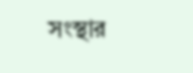সংস্থার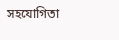সহযোগিতা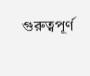গুরুত্বপূর্ণ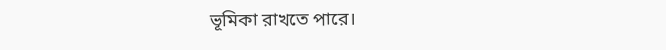ভূমিকা রাখতে পারে।